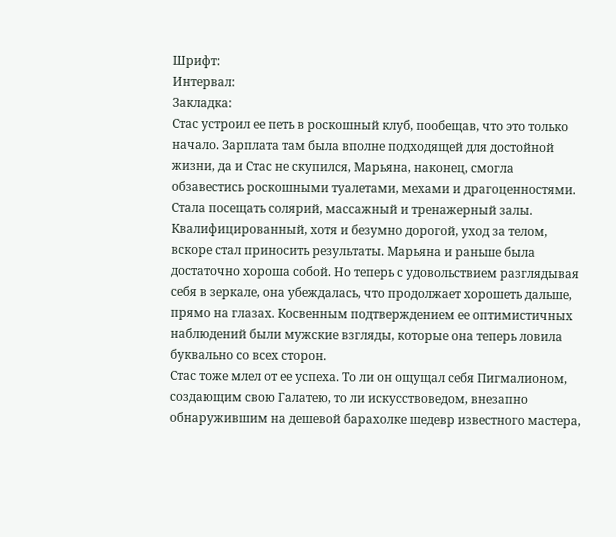Шрифт:
Интервал:
Закладка:
Стас устроил ее петь в роскошный клуб, пообещав, что это только начало. Зарплата там была вполне подходящей для достойной жизни, да и Стас не скупился, Марьяна, наконец, смогла обзавестись роскошными туалетами, мехами и драгоценностями. Стала посещать солярий, массажный и тренажерный залы.
Квалифицированный, хотя и безумно дорогой, уход за телом, вскоре стал приносить результаты. Марьяна и раньше была достаточно хороша собой. Но теперь с удовольствием разглядывая себя в зеркале, она убеждалась, что продолжает хорошеть дальше, прямо на глазах. Косвенным подтверждением ее оптимистичных наблюдений были мужские взгляды, которые она теперь ловила буквально со всех сторон.
Стас тоже млел от ее успеха. То ли он ощущал себя Пигмалионом, создающим свою Галатею, то ли искусствоведом, внезапно обнаружившим на дешевой барахолке шедевр известного мастера,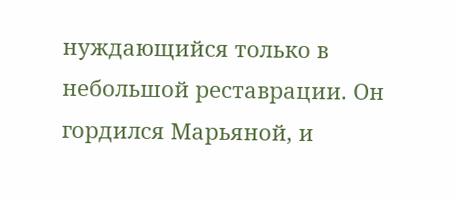нуждающийся только в небольшой реставрации. Он гордился Марьяной, и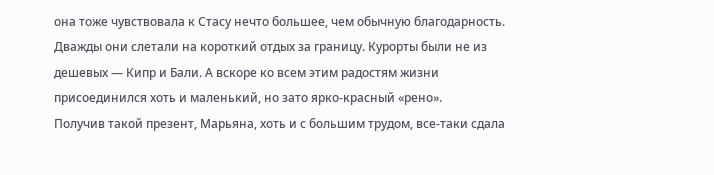она тоже чувствовала к Стасу нечто большее, чем обычную благодарность.
Дважды они слетали на короткий отдых за границу. Курорты были не из дешевых — Кипр и Бали. А вскоре ко всем этим радостям жизни присоединился хоть и маленький, но зато ярко-красный «рено».
Получив такой презент, Марьяна, хоть и с большим трудом, все-таки сдала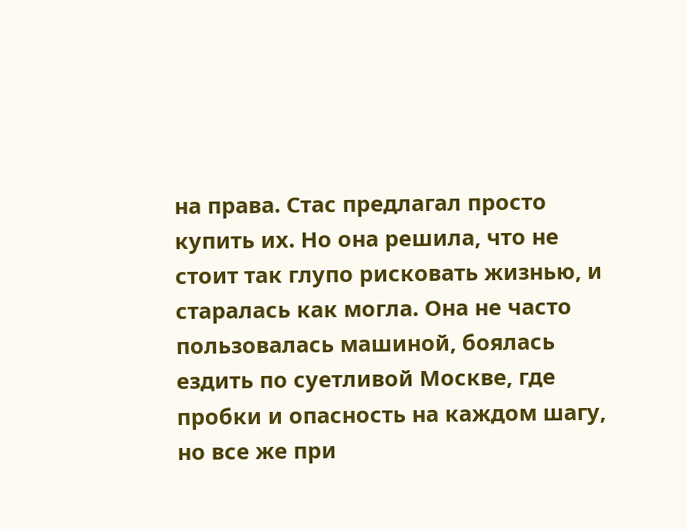на права. Стас предлагал просто купить их. Но она решила, что не стоит так глупо рисковать жизнью, и старалась как могла. Она не часто пользовалась машиной, боялась ездить по суетливой Москве, где пробки и опасность на каждом шагу, но все же при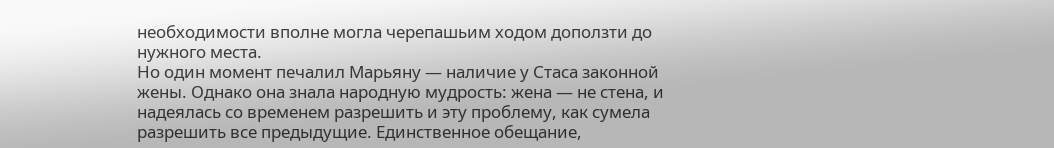необходимости вполне могла черепашьим ходом доползти до нужного места.
Но один момент печалил Марьяну — наличие у Стаса законной жены. Однако она знала народную мудрость: жена — не стена, и надеялась со временем разрешить и эту проблему, как сумела разрешить все предыдущие. Единственное обещание,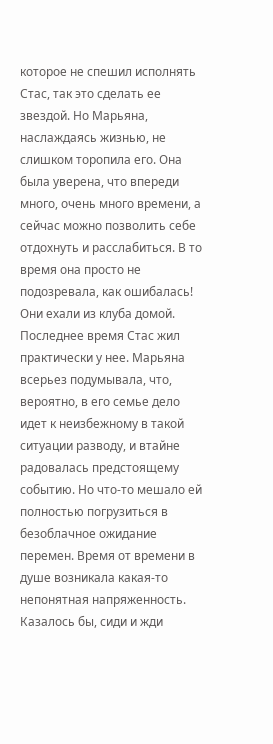которое не спешил исполнять Стас, так это сделать ее звездой. Но Марьяна, наслаждаясь жизнью, не слишком торопила его. Она была уверена, что впереди много, очень много времени, а сейчас можно позволить себе отдохнуть и расслабиться. В то время она просто не подозревала, как ошибалась!
Они ехали из клуба домой. Последнее время Стас жил практически у нее. Марьяна всерьез подумывала, что, вероятно, в его семье дело идет к неизбежному в такой ситуации разводу, и втайне радовалась предстоящему событию. Но что-то мешало ей полностью погрузиться в безоблачное ожидание перемен. Время от времени в душе возникала какая-то непонятная напряженность. Казалось бы, сиди и жди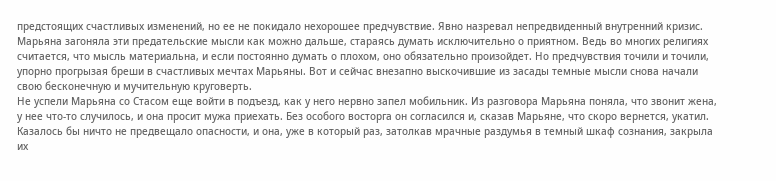предстоящих счастливых изменений, но ее не покидало нехорошее предчувствие. Явно назревал непредвиденный внутренний кризис. Марьяна загоняла эти предательские мысли как можно дальше, стараясь думать исключительно о приятном. Ведь во многих религиях считается, что мысль материальна, и если постоянно думать о плохом, оно обязательно произойдет. Но предчувствия точили и точили, упорно прогрызая бреши в счастливых мечтах Марьяны. Вот и сейчас внезапно выскочившие из засады темные мысли снова начали свою бесконечную и мучительную круговерть.
Не успели Марьяна со Стасом еще войти в подъезд, как у него нервно запел мобильник. Из разговора Марьяна поняла, что звонит жена, у нее что-то случилось, и она просит мужа приехать. Без особого восторга он согласился и, сказав Марьяне, что скоро вернется, укатил. Казалось бы ничто не предвещало опасности, и она, уже в который раз, затолкав мрачные раздумья в темный шкаф сознания, закрыла их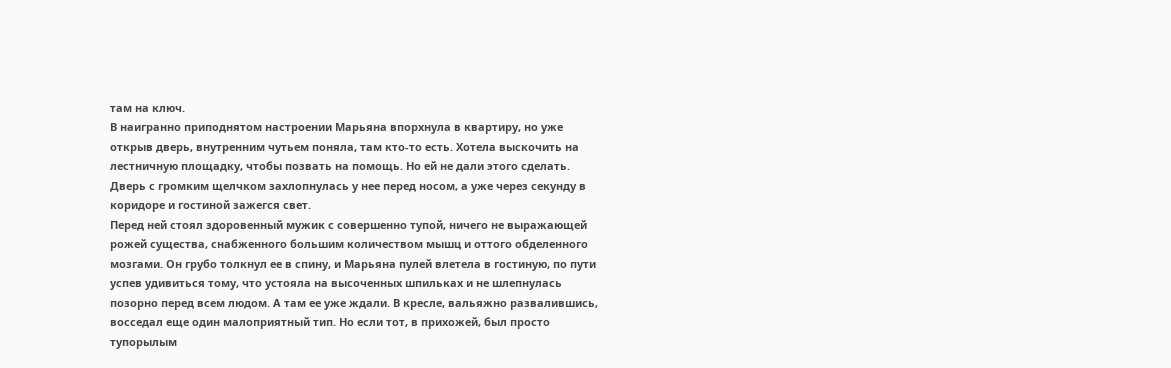там на ключ.
В наигранно приподнятом настроении Марьяна впорхнула в квартиру, но уже открыв дверь, внутренним чутьем поняла, там кто-то есть. Хотела выскочить на лестничную площадку, чтобы позвать на помощь. Но ей не дали этого сделать. Дверь с громким щелчком захлопнулась у нее перед носом, а уже через секунду в коридоре и гостиной зажегся свет.
Перед ней стоял здоровенный мужик с совершенно тупой, ничего не выражающей рожей существа, снабженного большим количеством мышц и оттого обделенного мозгами. Он грубо толкнул ее в спину, и Марьяна пулей влетела в гостиную, по пути успев удивиться тому, что устояла на высоченных шпильках и не шлепнулась позорно перед всем людом. А там ее уже ждали. В кресле, вальяжно развалившись, восседал еще один малоприятный тип. Но если тот, в прихожей, был просто тупорылым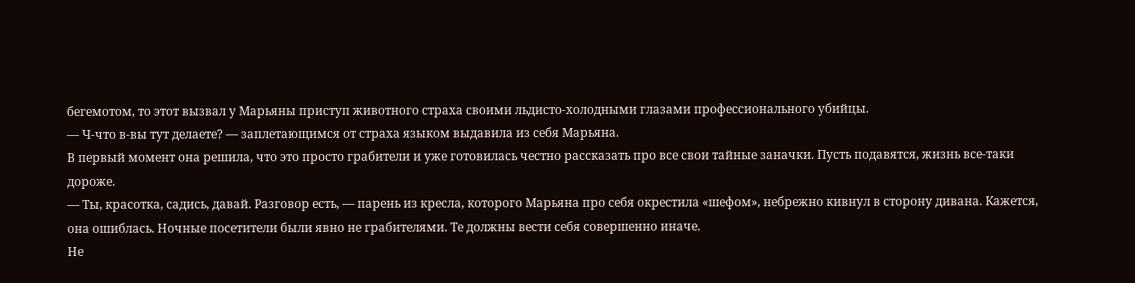бегемотом, то этот вызвал у Марьяны приступ животного страха своими льдисто-холодными глазами профессионального убийцы.
— Ч-что в-вы тут делаете? — заплетающимся от страха языком выдавила из себя Марьяна.
В первый момент она решила, что это просто грабители и уже готовилась честно рассказать про все свои тайные заначки. Пусть подавятся, жизнь все-таки дороже.
— Ты, красотка, садись, давай. Разговор есть, — парень из кресла, которого Марьяна про себя окрестила «шефом», небрежно кивнул в сторону дивана. Кажется, она ошиблась. Ночные посетители были явно не грабителями. Те должны вести себя совершенно иначе.
Не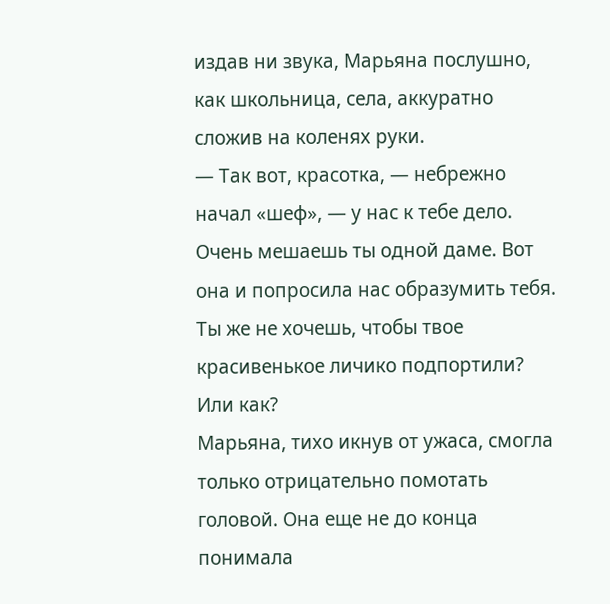издав ни звука, Марьяна послушно, как школьница, села, аккуратно сложив на коленях руки.
— Так вот, красотка, — небрежно начал «шеф», — у нас к тебе дело. Очень мешаешь ты одной даме. Вот она и попросила нас образумить тебя. Ты же не хочешь, чтобы твое красивенькое личико подпортили? Или как?
Марьяна, тихо икнув от ужаса, смогла только отрицательно помотать головой. Она еще не до конца понимала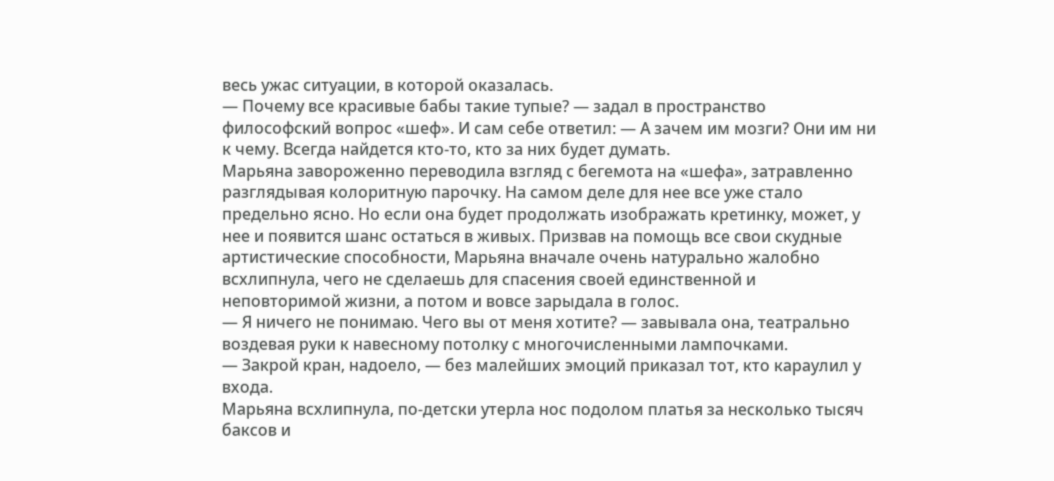весь ужас ситуации, в которой оказалась.
— Почему все красивые бабы такие тупые? — задал в пространство философский вопрос «шеф». И сам себе ответил: — А зачем им мозги? Они им ни к чему. Всегда найдется кто-то, кто за них будет думать.
Марьяна завороженно переводила взгляд с бегемота на «шефа», затравленно разглядывая колоритную парочку. На самом деле для нее все уже стало предельно ясно. Но если она будет продолжать изображать кретинку, может, у нее и появится шанс остаться в живых. Призвав на помощь все свои скудные артистические способности, Марьяна вначале очень натурально жалобно всхлипнула, чего не сделаешь для спасения своей единственной и неповторимой жизни, а потом и вовсе зарыдала в голос.
— Я ничего не понимаю. Чего вы от меня хотите? — завывала она, театрально воздевая руки к навесному потолку с многочисленными лампочками.
— Закрой кран, надоело, — без малейших эмоций приказал тот, кто караулил у входа.
Марьяна всхлипнула, по-детски утерла нос подолом платья за несколько тысяч баксов и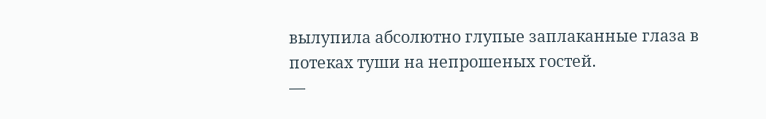вылупила абсолютно глупые заплаканные глаза в потеках туши на непрошеных гостей.
—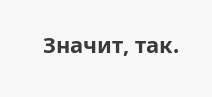Значит, так.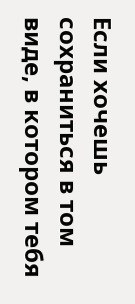Если хочешь сохраниться в том виде, в котором тебя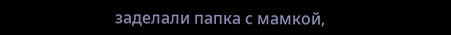заделали папка с мамкой,